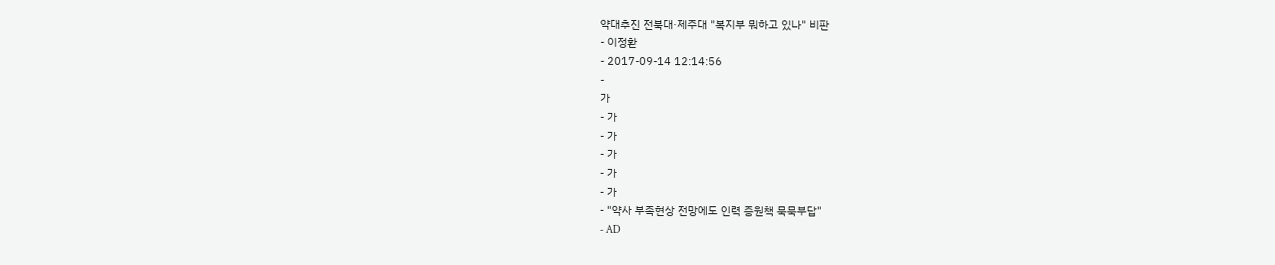약대추진 전북대·제주대 "복지부 뭐하고 있나" 비판
- 이정환
- 2017-09-14 12:14:56
-
가
- 가
- 가
- 가
- 가
- 가
- "약사 부족현상 전망에도 인력 증원책 묵묵부답"
- AD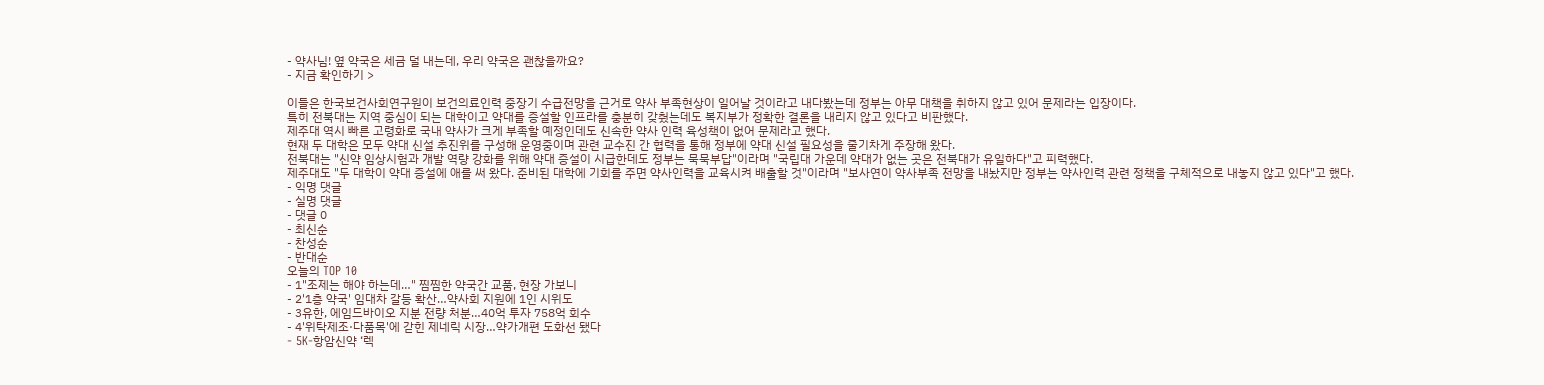- 약사님! 옆 약국은 세금 덜 내는데, 우리 약국은 괜찮을까요?
- 지금 확인하기 >

이들은 한국보건사회연구원이 보건의료인력 중장기 수급전망을 근거로 약사 부족현상이 일어날 것이라고 내다봤는데 정부는 아무 대책을 취하지 않고 있어 문제라는 입장이다.
특히 전북대는 지역 중심이 되는 대학이고 약대를 증설할 인프라를 충분히 갖췄는데도 복지부가 정확한 결론을 내리지 않고 있다고 비판했다.
제주대 역시 빠른 고령화로 국내 약사가 크게 부족할 예정인데도 신속한 약사 인력 육성책이 없어 문제라고 했다.
현재 두 대학은 모두 약대 신설 추진위를 구성해 운영중이며 관련 교수진 간 협력을 통해 정부에 약대 신설 필요성을 줄기차게 주장해 왔다.
전북대는 "신약 임상시험과 개발 역량 강화를 위해 약대 증설이 시급한데도 정부는 묵묵부답"이라며 "국립대 가운데 약대가 없는 곳은 전북대가 유일하다"고 피력했다.
제주대도 "두 대학이 약대 증설에 애를 써 왔다. 준비된 대학에 기회를 주면 약사인력을 교육시켜 배출할 것"이라며 "보사연이 약사부족 전망을 내놨지만 정부는 약사인력 관련 정책을 구체적으로 내놓지 않고 있다"고 했다.
- 익명 댓글
- 실명 댓글
- 댓글 0
- 최신순
- 찬성순
- 반대순
오늘의 TOP 10
- 1"조제는 해야 하는데…" 찜찜한 약국간 교품, 현장 가보니
- 2'1층 약국' 임대차 갈등 확산…약사회 지원에 1인 시위도
- 3유한, 에임드바이오 지분 전량 처분…40억 투자 758억 회수
- 4'위탁제조·다품목'에 갇힌 제네릭 시장…약가개편 도화선 됐다
- 5K-항암신약 ‘렉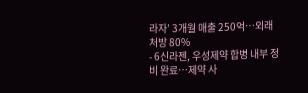라자’ 3개월 매출 250억…외래 처방 80%
- 6신라젠, 우성제약 합병 내부 정비 완료…제약 사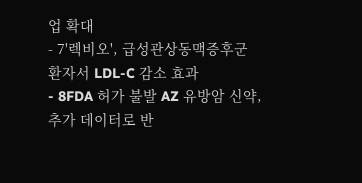업 확대
- 7'렉비오', 급성관상동맥증후군 환자서 LDL-C 감소 효과
- 8FDA 허가 불발 AZ 유방암 신약, 추가 데이터로 반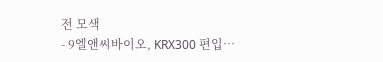전 모색
- 9엘앤씨바이오, KRX300 편입…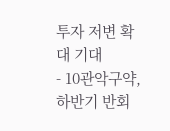투자 저변 확대 기대
- 10관악구약, 하반기 반회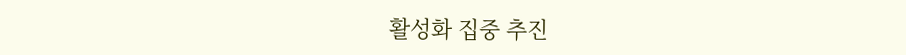활성화 집중 추진